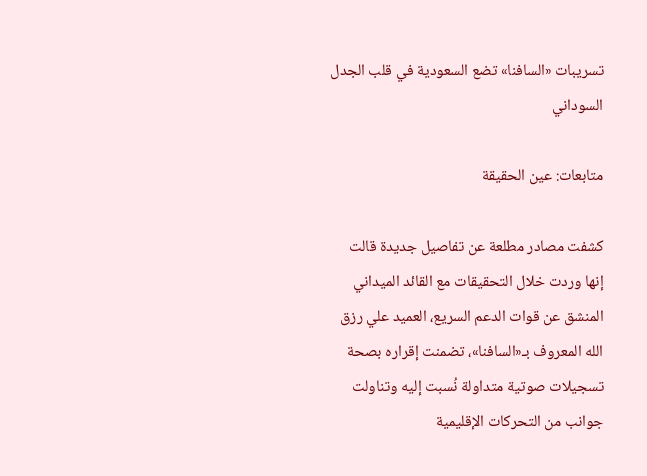تسريبات «السافنا» تضع السعودية في قلب الجدل السوداني

متابعات: عين الحقيقة

كشفت مصادر مطلعة عن تفاصيل جديدة قالت إنها وردت خلال التحقيقات مع القائد الميداني المنشق عن قوات الدعم السريع، العميد علي رزق الله المعروف بـ«السافنا»، تضمنت إقراره بصحة تسجيلات صوتية متداولة نُسبت إليه وتناولت جوانب من التحركات الإقليمية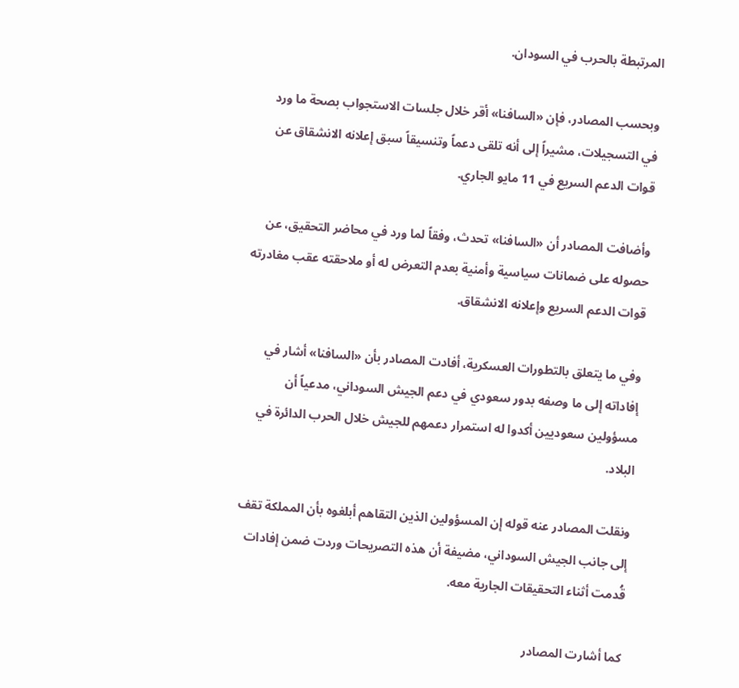المرتبطة بالحرب في السودان.

وبحسب المصادر، فإن «السافنا» أقر خلال جلسات الاستجواب بصحة ما ورد في التسجيلات، مشيراً إلى أنه تلقى دعماً وتنسيقاً سبق إعلانه الانشقاق عن قوات الدعم السريع في 11 مايو الجاري.

وأضافت المصادر أن «السافنا» تحدث، وفقاً لما ورد في محاضر التحقيق، عن حصوله على ضمانات سياسية وأمنية بعدم التعرض له أو ملاحقته عقب مغادرته قوات الدعم السريع وإعلانه الانشقاق.

وفي ما يتعلق بالتطورات العسكرية، أفادت المصادر بأن «السافنا» أشار في إفاداته إلى ما وصفه بدور سعودي في دعم الجيش السوداني، مدعياً أن مسؤولين سعوديين أكدوا له استمرار دعمهم للجيش خلال الحرب الدائرة في البلاد.

ونقلت المصادر عنه قوله إن المسؤولين الذين التقاهم أبلغوه بأن المملكة تقف إلى جانب الجيش السوداني، مضيفة أن هذه التصريحات وردت ضمن إفادات قُدمت أثناء التحقيقات الجارية معه.

كما أشارت المصادر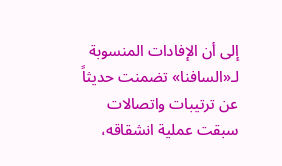إلى أن الإفادات المنسوبة لـ«السافنا» تضمنت حديثاً عن ترتيبات واتصالات سبقت عملية انشقاقه،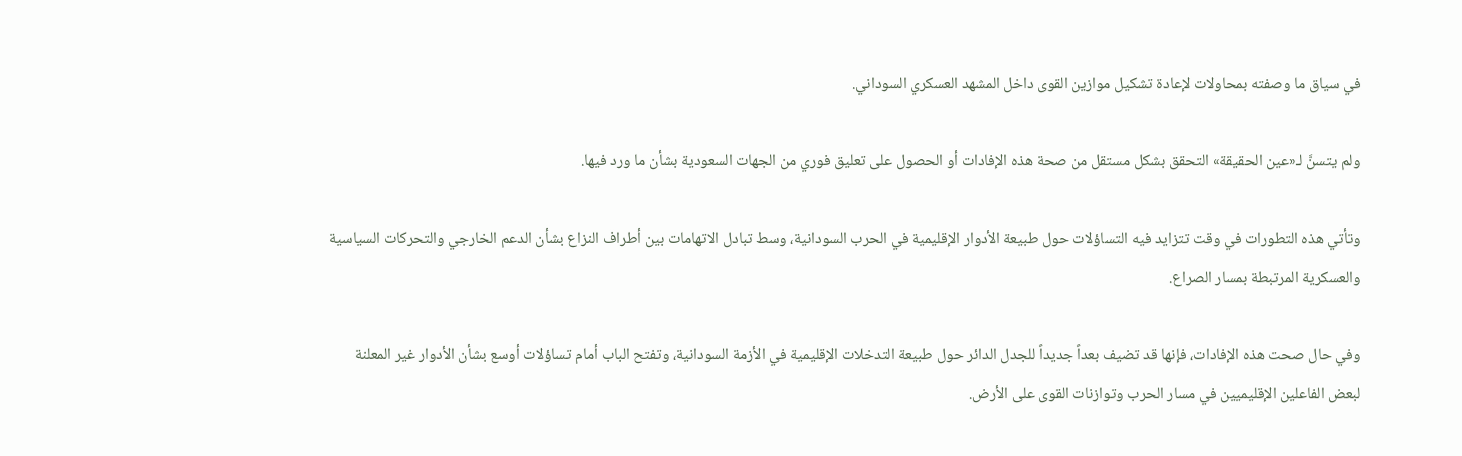في سياق ما وصفته بمحاولات لإعادة تشكيل موازين القوى داخل المشهد العسكري السوداني.

ولم يتسنَّ لـ«عين الحقيقة» التحقق بشكل مستقل من صحة هذه الإفادات أو الحصول على تعليق فوري من الجهات السعودية بشأن ما ورد فيها.

وتأتي هذه التطورات في وقت تتزايد فيه التساؤلات حول طبيعة الأدوار الإقليمية في الحرب السودانية، وسط تبادل الاتهامات بين أطراف النزاع بشأن الدعم الخارجي والتحركات السياسية والعسكرية المرتبطة بمسار الصراع.

وفي حال صحت هذه الإفادات، فإنها قد تضيف بعداً جديداً للجدل الدائر حول طبيعة التدخلات الإقليمية في الأزمة السودانية، وتفتح الباب أمام تساؤلات أوسع بشأن الأدوار غير المعلنة لبعض الفاعلين الإقليميين في مسار الحرب وتوازنات القوى على الأرض.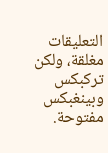التعليقات مغلقة، ولكن تركبكس وبينغبكس مفتوحة.